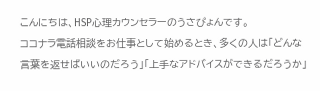こんにちは、HSP心理カウンセラーのうさぴょんです。
ココナラ電話相談をお仕事として始めるとき、多くの人は「どんな言葉を返せばいいのだろう」「上手なアドバイスができるだろうか」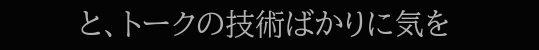と、トークの技術ばかりに気を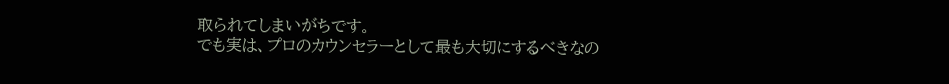取られてしまいがちです。
でも実は、プロのカウンセラーとして最も大切にするべきなの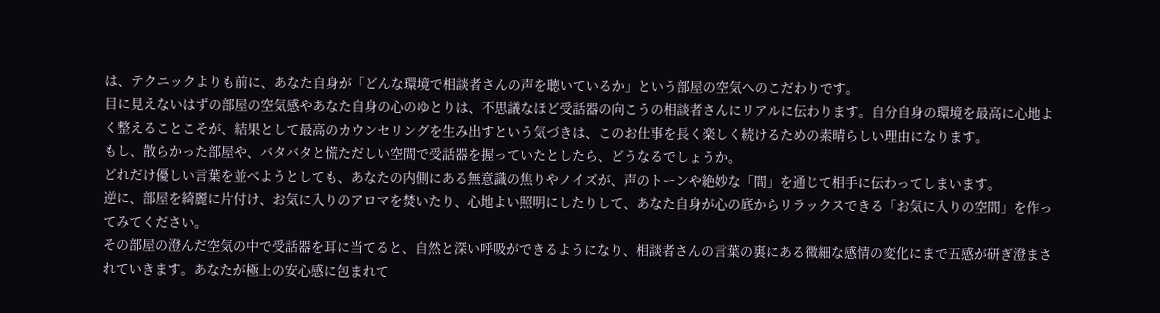は、テクニックよりも前に、あなた自身が「どんな環境で相談者さんの声を聴いているか」という部屋の空気へのこだわりです。
目に見えないはずの部屋の空気感やあなた自身の心のゆとりは、不思議なほど受話器の向こうの相談者さんにリアルに伝わります。自分自身の環境を最高に心地よく整えることこそが、結果として最高のカウンセリングを生み出すという気づきは、このお仕事を長く楽しく続けるための素晴らしい理由になります。
もし、散らかった部屋や、バタバタと慌ただしい空間で受話器を握っていたとしたら、どうなるでしょうか。
どれだけ優しい言葉を並べようとしても、あなたの内側にある無意識の焦りやノイズが、声のトーンや絶妙な「間」を通じて相手に伝わってしまいます。
逆に、部屋を綺麗に片付け、お気に入りのアロマを焚いたり、心地よい照明にしたりして、あなた自身が心の底からリラックスできる「お気に入りの空間」を作ってみてください。
その部屋の澄んだ空気の中で受話器を耳に当てると、自然と深い呼吸ができるようになり、相談者さんの言葉の裏にある微細な感情の変化にまで五感が研ぎ澄まされていきます。あなたが極上の安心感に包まれて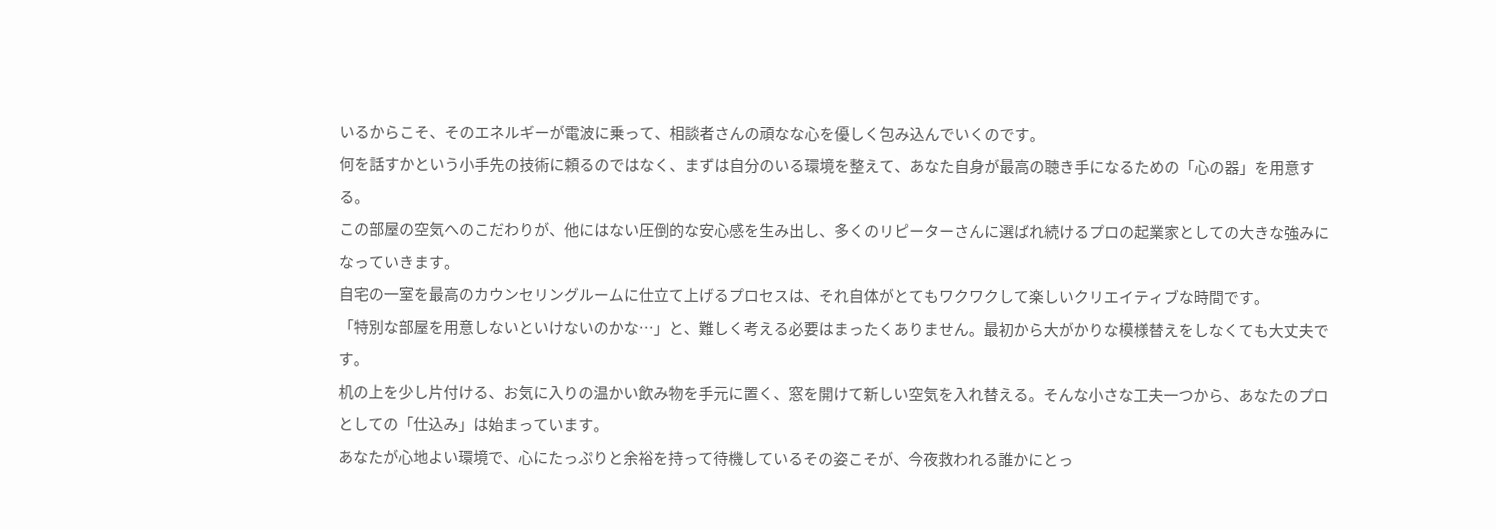いるからこそ、そのエネルギーが電波に乗って、相談者さんの頑なな心を優しく包み込んでいくのです。
何を話すかという小手先の技術に頼るのではなく、まずは自分のいる環境を整えて、あなた自身が最高の聴き手になるための「心の器」を用意する。
この部屋の空気へのこだわりが、他にはない圧倒的な安心感を生み出し、多くのリピーターさんに選ばれ続けるプロの起業家としての大きな強みになっていきます。
自宅の一室を最高のカウンセリングルームに仕立て上げるプロセスは、それ自体がとてもワクワクして楽しいクリエイティブな時間です。
「特別な部屋を用意しないといけないのかな…」と、難しく考える必要はまったくありません。最初から大がかりな模様替えをしなくても大丈夫です。
机の上を少し片付ける、お気に入りの温かい飲み物を手元に置く、窓を開けて新しい空気を入れ替える。そんな小さな工夫一つから、あなたのプロとしての「仕込み」は始まっています。
あなたが心地よい環境で、心にたっぷりと余裕を持って待機しているその姿こそが、今夜救われる誰かにとっ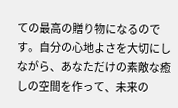ての最高の贈り物になるのです。自分の心地よさを大切にしながら、あなただけの素敵な癒しの空間を作って、未来の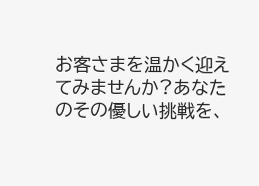お客さまを温かく迎えてみませんか?あなたのその優しい挑戦を、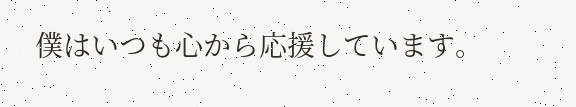僕はいつも心から応援しています。